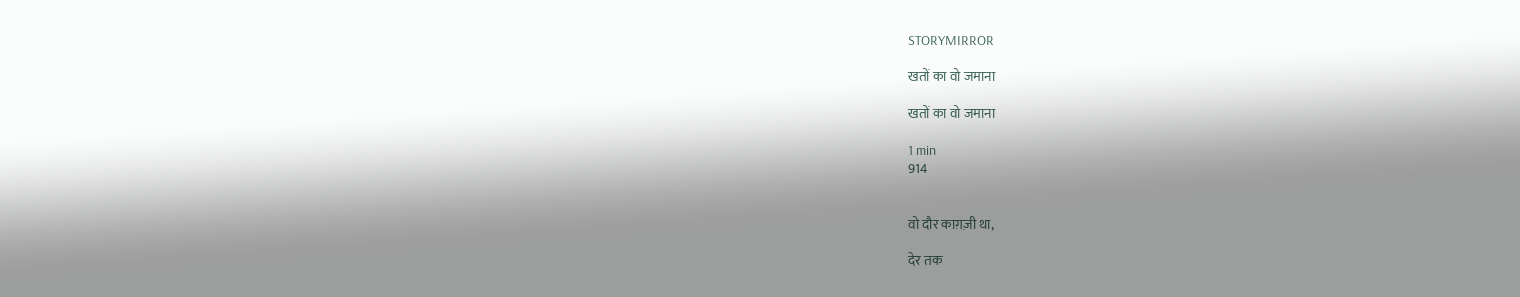STORYMIRROR

खतों का वो जमाना

खतों का वो जमाना

1 min
914


वो दौर काग़ज़ी था,

देर तक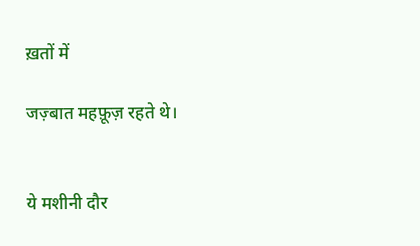ख़तों में

जज़्बात महफ़ूज़ रहते थे।


ये मशीनी दौर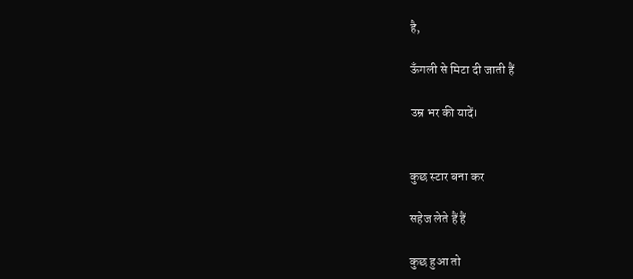है,

ऊँगली से मिटा दी जाती हैं

उम्र भर की यादें।


कुछ स्टार बना कर

सहेज लेते हैं हैं

कुछ हुआ तो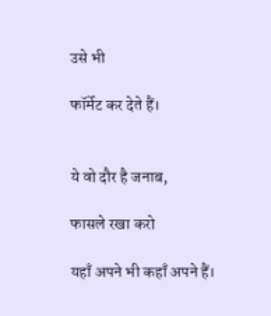उसे भी

फॉर्मेट कर देते हैं।


ये वो दौर है जनाब,

फासले रखा करो

यहाँ अपने भी कहाँ अपने हैं।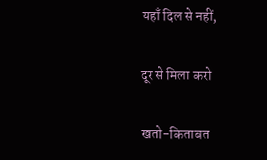यहाँ दिल से नहीं,

दूर से मिला करो

खतो-किताबत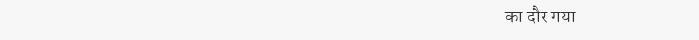का दौर गया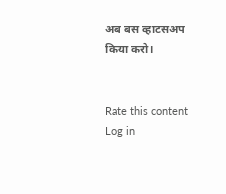अब बस व्हाटसअप किया करो।


Rate this content
Log in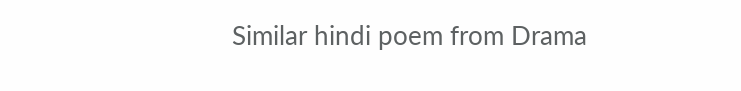Similar hindi poem from Drama